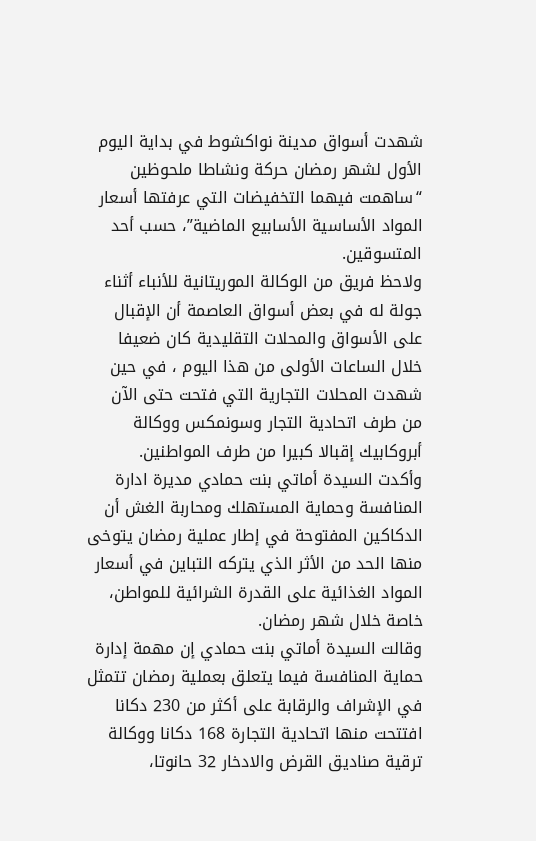شهدت أسواق مدينة نواكشوط في بداية اليوم الأول لشهر رمضان حركة ونشاطا ملحوظين “ساهمت فيهما التخفيضات التي عرفتها أسعار المواد الأساسية الأسابيع الماضية”، حسب أحد المتسوقين.
ولاحظ فريق من الوكالة الموريتانية للأنباء أثناء جولة له في بعض أسواق العاصمة أن الإقبال على الأسواق والمحلات التقليدية كان ضعيفا خلال الساعات الأولى من هذا اليوم ، في حين شهدت المحلات التجارية التي فتحت حتى الآن من طرف اتحادية التجار وسونمكس ووكالة أبروكابيك إقبالا كبيرا من طرف المواطنين.
وأكدت السيدة أماتي بنت حمادي مديرة ادارة المنافسة وحماية المستهلك ومحاربة الغش أن الدكاكين المفتوحة في إطار عملية رمضان يتوخى منها الحد من الأثر الذي يتركه التباين في أسعار المواد الغذائية على القدرة الشرائية للمواطن، خاصة خلال شهر رمضان.
وقالت السيدة أماتي بنت حمادي إن مهمة إدارة حماية المنافسة فيما يتعلق بعملية رمضان تتمثل في الإشراف والرقابة على أكثر من 230 دكانا افتتحت منها اتحادية التجارة 168 دكانا ووكالة ترقية صناديق القرض والادخار 32 حانوتا،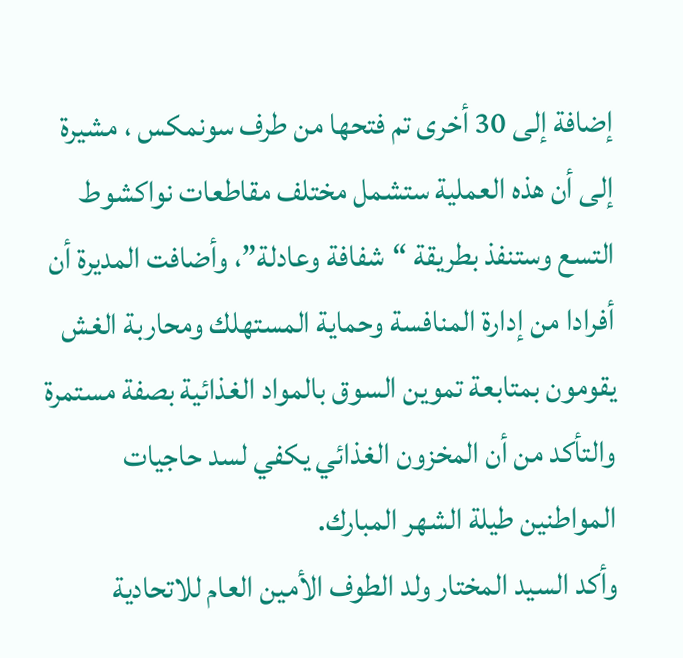إضافة إلى 30 أخرى تم فتحها من طرف سونمكس ، مشيرة إلى أن هذه العملية ستشمل مختلف مقاطعات نواكشوط التسع وستنفذ بطريقة “شفافة وعادلة”، وأضافت المديرة أن أفرادا من إدارة المنافسة وحماية المستهلك ومحاربة الغش يقومون بمتابعة تموين السوق بالمواد الغذائية بصفة مستمرة والتأكد من أن المخزون الغذائي يكفي لسد حاجيات المواطنين طيلة الشهر المبارك.
وأكد السيد المختار ولد الطوف الأمين العام للاتحادية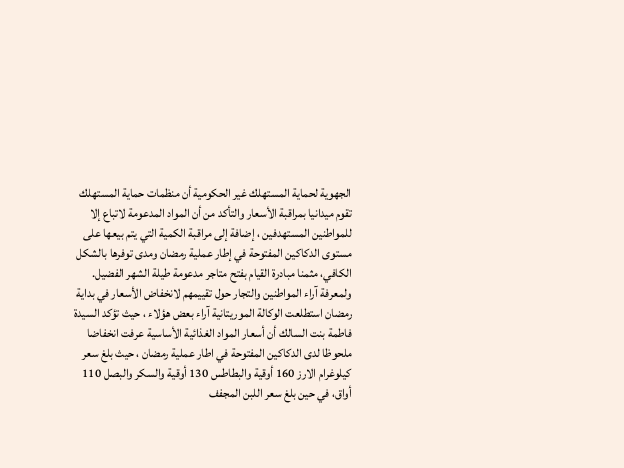الجهوية لحماية المستهلك غير الحكومية أن منظمات حماية المستهلك تقوم ميدانيا بمراقبة الأسعار والتأكد من أن المواد المدعومة لاتباع إلا للمواطنين المستهدفين ، إضافة إلى مراقبة الكمية التي يتم بيعها على مستوى الدكاكين المفتوحة في إطار عملية رمضان ومدى توفرها بالشكل الكافي، مثمنا مبادرة القيام بفتح متاجر مدعومة طيلة الشهر الفضيل.
ولمعرفة آراء المواطنين والتجار حول تقييمهم لانخفاض الأسعار في بداية رمضان استطلعت الوكالة الموريتانية آراء بعض هؤلاء ، حيث تؤكد السيدة فاطمة بنت السالك أن أسعار المواد الغذائية الأساسية عرفت انخفاضا ملحوظا لدى الدكاكين المفتوحة في اطار عملية رمضان ، حيث بلغ سعر كيلوغرام الارز 160 أوقية والبطاطس 130 أوقية والسكر والبصل 110 أواق، في حين بلغ سعر اللبن المجفف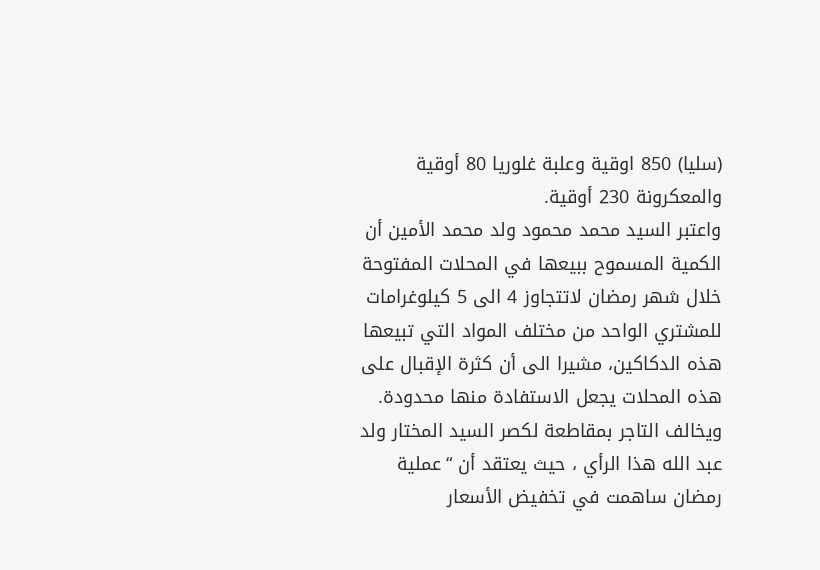(سليا) 850 اوقية وعلبة غلوريا 80 أوقية والمعكرونة 230 أوقية.
واعتبر السيد محمد محمود ولد محمد الأمين أن الكمية المسموح ببيعها في المحلات المفتوحة خلال شهر رمضان لاتتجاوز 4 الى 5 كيلوغرامات للمشتري الواحد من مختلف المواد التي تبيعها هذه الدكاكين، مشيرا الى أن كثرة الإقبال على هذه المحلات يجعل الاستفادة منها محدودة.
ويخالف التاجر بمقاطعة لكصر السيد المختار ولد عبد الله هذا الرأي ، حيث يعتقد أن “عملية رمضان ساهمت في تخفيض الأسعار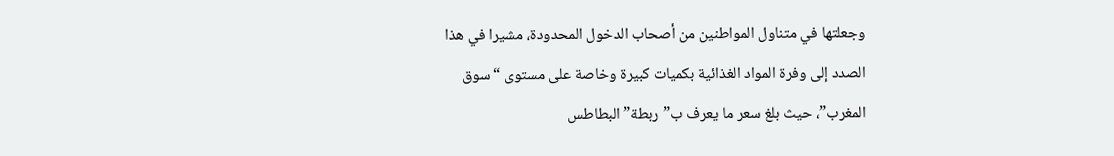وجعلتها في متناول المواطنين من أصحاب الدخول المحدودة، مشيرا في هذا الصدد إلى وفرة المواد الغذائية بكميات كبيرة وخاصة على مستوى “سوق المغرب”، حيث بلغ سعر ما يعرف ب”ربطة” البطاطس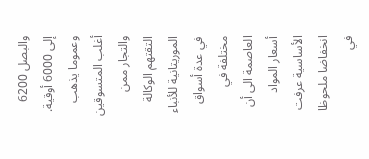والبصل 6200 إلى 6000 أوقية.
وعموما يذهب أغلب المتسوقين والتجار ممن التقتهم الوكالة الموريتانية للأنباء في عدة أسواق مختلفة في العاصمة الى أن أسعار المواد الأساسية عرفت انخفاضا ملحوظا في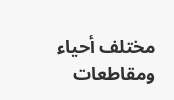مختلف أحياء ومقاطعات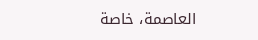العاصمة، خاصة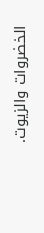الخضروات والزيوت.